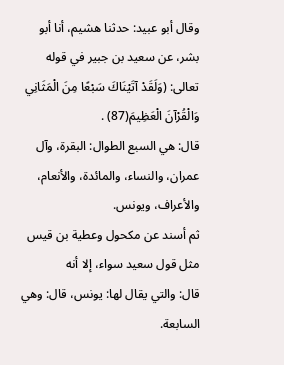وقال أبو عبيد: حدثنا هشيم، أنا أبو بشر، عن سعيد بن جبير في قوله تعالى: (وَلَقَدْ آتَيْنَاكَ سَبْعًا مِنَ الْمَثَانِي وَالْقُرْآنَ الْعَظِيمَ(87) .
قال: هي السبع الطوال: البقرة، وآل عمران، والنساء، والمائدة، والأنعام، والأعراف، ويونس.
ثم أسند عن مكحول وعطية بن قيس مثل قول سعيد سواء، إلا أنه
قال: والتي يقال لها: يونس، قال: وهي السابعة.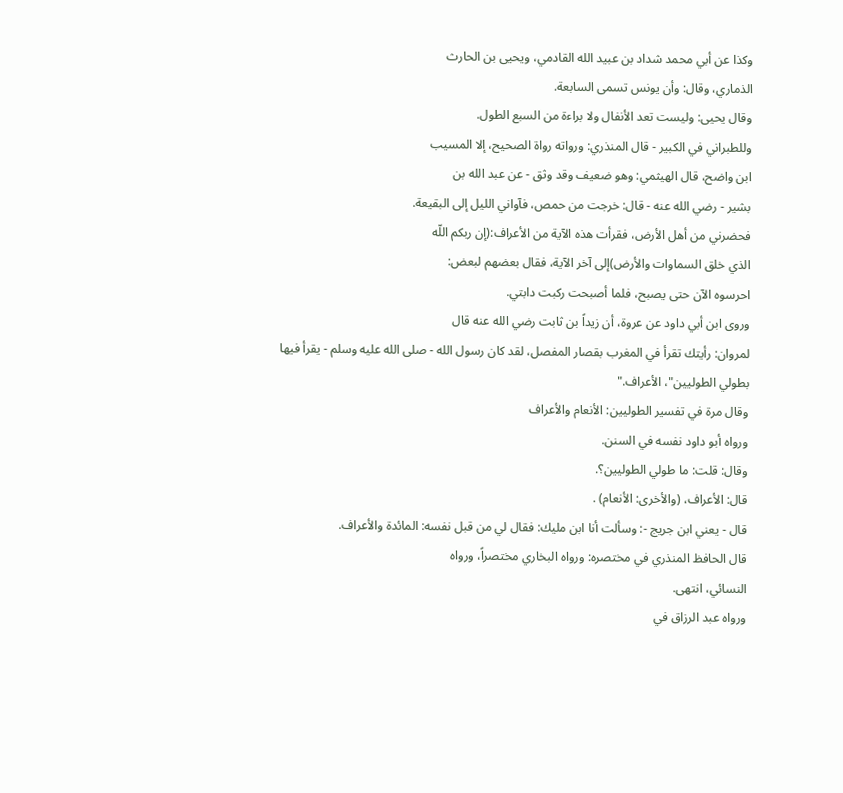وكذا عن أبي محمد شداد بن عبيد الله القادمي، ويحيى بن الحارث
الذماري، وقال: وأن يونس تسمى السابعة.
وقال يحيى: وليست تعد الأنفال ولا براءة من السبع الطول.
وللطبراني في الكبير - قال المنذري: ورواته رواة الصحيح، إلا المسيب
ابن واضح، قال الهيثمي: وهو ضعيف وقد وثق - عن عبد الله بن
بشير - رضي الله عنه - قال: خرجت من حمص، فآواني الليل إلى البقيعة.
فحضرني من أهل الأرض، فقرأت هذه الآية من الأعراف:(إن ربكم اللّه
الذي خلق السماوات والأرض)إلى آخر الآية، فقال بعضهم لبعض:
احرسوه الآن حتى يصبح، فلما أصبحت ركبت دابتي.
وروى ابن أبي داود عن عروة، أن زيداً بن ثابت رضي الله عنه قال
لمروان: رأيتك تقرأ في المغرب بقصار المفصل، لقد كان رسول الله - صلى الله عليه وسلم - يقرأ فيها بطولي الطوليين"، الأعراف."
وقال مرة في تفسير الطوليين: الأنعام والأعراف
ورواه أبو داود نفسه في السنن.
وقال: قلت: ما طولي الطوليين؟.
قال: الأعراف، (والأخرى: الأنعام) .
قال - يعني ابن جريج -: وسألت أنا ابن مليك: فقال لي من قبل نفسه: المائدة والأعراف.
قال الحافظ المنذري في مختصره: ورواه البخاري مختصراً، ورواه
النسائي، انتهى.
ورواه عبد الرزاق في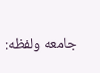جامعه ولفظه: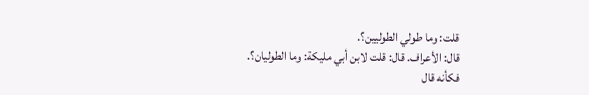قلت: وما طولي الطوليين؟.
قال: الأعراف. قال: قلت لابن أبي مليكة: وما الطوليان؟.
فكأنه قال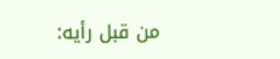من قبل رأيه: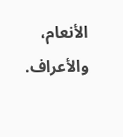الأنعام، والأعراف.